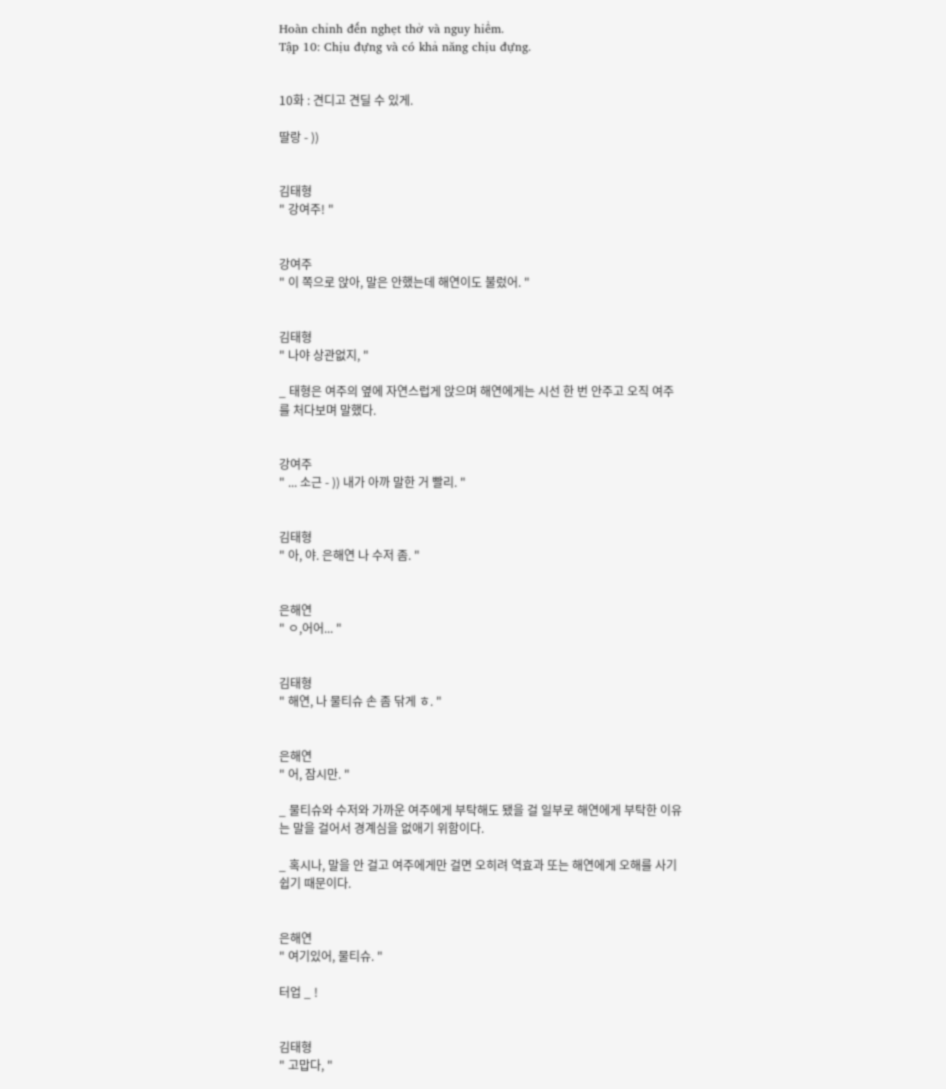Hoàn chỉnh đến nghẹt thở và nguy hiểm.
Tập 10: Chịu đựng và có khả năng chịu đựng.


10화 : 견디고 견딜 수 있게.

딸랑 - ))


김태형
" 강여주! "


강여주
" 이 쪽으로 앉아, 말은 안했는데 해연이도 불렀어. "


김태형
" 나야 상관없지, "

_ 태형은 여주의 옆에 자연스럽게 앉으며 해연에게는 시선 한 번 안주고 오직 여주를 처다보며 말했다.


강여주
" ... 소근 - )) 내가 아까 말한 거 빨리. "


김태형
" 아, 야. 은해연 나 수저 좀. "


은해연
" ㅇ,어어... "


김태형
" 해연, 나 물티슈 손 좀 닦게 ㅎ. "


은해연
" 어, 잠시만. "

_ 물티슈와 수저와 가까운 여주에게 부탁해도 됐을 걸 일부로 해연에게 부탁한 이유는 말을 걸어서 경계심을 없애기 위함이다.

_ 혹시나, 말을 안 걸고 여주에게만 걸면 오히려 역효과 또는 해연에게 오해를 사기 쉽기 때문이다.


은해연
" 여기있어, 물티슈. "

터업 _ !


김태형
" 고맙다, "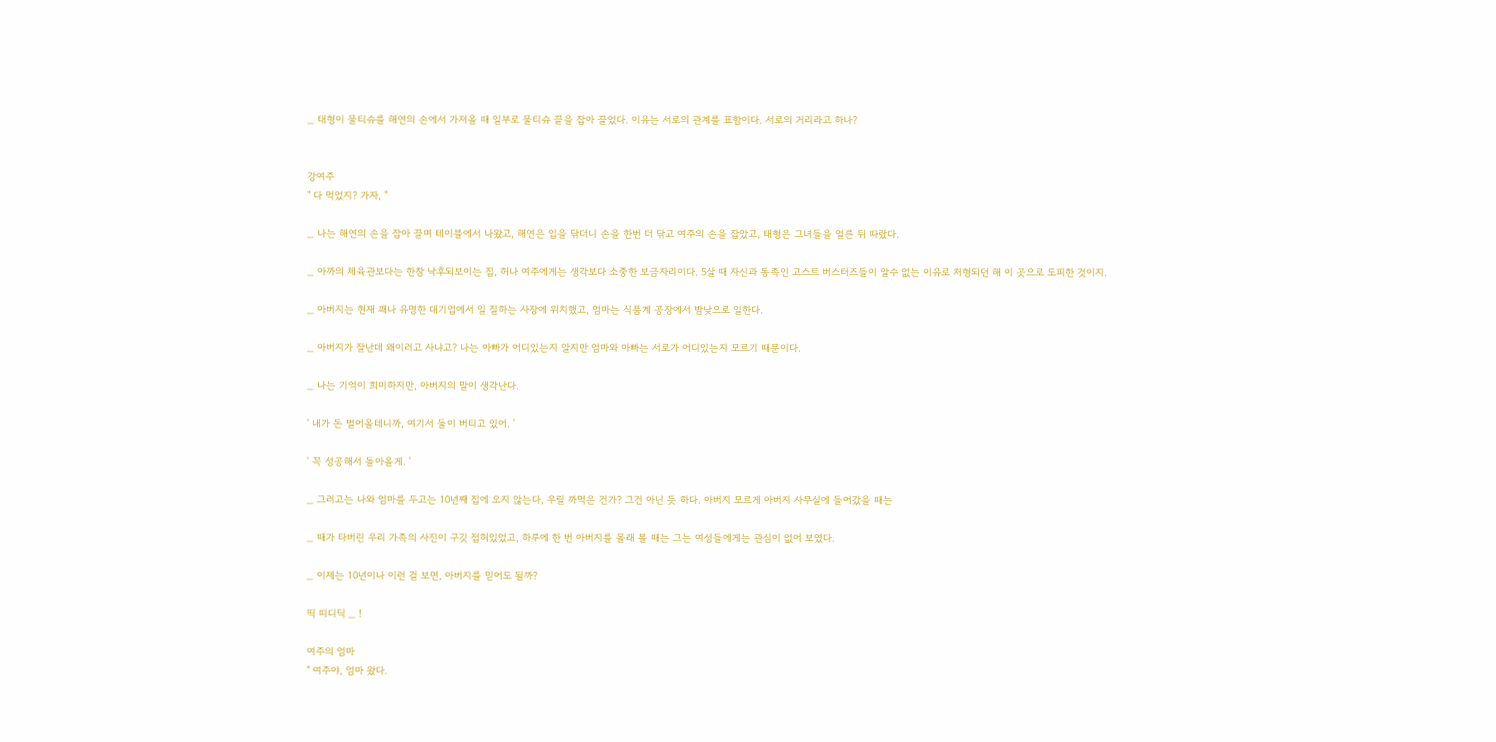_ 태형이 물티슈를 해연의 손에서 가져올 때 일부로 물티슈 끝을 잡아 끌었다. 이유는 서로의 관계를 표함이다. 서로의 거리라고 하나?


강여주
" 다 먹었지? 가자, "

_ 나는 해연의 손을 잡아 끌며 테이블에서 나왔고, 해연은 입을 닦더니 손을 한번 더 닦고 여주의 손을 잡았고, 태형은 그녀들을 얼른 뒤 따랐다.

_ 아까의 체육관보다는 한참 낙후되보이는 집, 허나 여주에게는 생각보다 소중한 보금자리이다. 5살 때 자신과 동족인 고스트 버스터즈들이 알수 없는 이유로 처형되던 해 이 곳으로 도피한 것이지.

_ 아버지는 현재 꽤나 유명한 대기업에서 일 질하는 사장에 위치했고, 엄마는 식품계 공장에서 밤낮으로 일한다.

_ 아버지가 잘난데 왜이러고 사냐고? 나는 아빠가 어디있는지 알지만 엄마와 아빠는 서로가 어디있는지 모르기 때문이다.

_ 나는 기억이 희미하지만, 아버지의 말이 생각난다.

' 내가 돈 벌어올테니까, 여기서 둘이 버티고 있어. '

' 꼭 성공해서 돌아올게. '

_ 그러고는 나와 엄마를 두고는 10년째 집에 오지 않는다, 우릴 까먹은 건가? 그건 아닌 듯 하다. 아버지 모르게 아버지 사무실에 들어갔을 때는

_ 때가 타버린 우리 가족의 사진이 구깃 접혀있었고, 하루에 한 번 아버지를 몰래 볼 때는 그는 여성들에게는 관심이 없어 보였다.

_ 이제는 10년이나 이런 걸 보면, 아버지를 믿어도 될까?

띡 띠디딕 _ !

여주의 엄마
" 여주야, 엄마 왔다.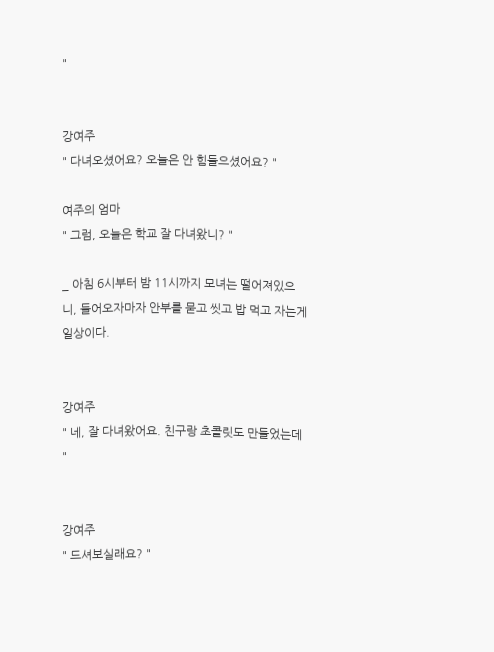"


강여주
" 다녀오셨어요? 오늘은 안 힘들으셨어요? "

여주의 엄마
" 그럼, 오늘은 학교 잘 다녀왔니? "

_ 아침 6시부터 밤 11시까지 모녀는 떨어져있으니, 들어오자마자 안부를 묻고 씻고 밥 먹고 자는게 일상이다.


강여주
" 네, 잘 다녀왔어요. 친구랑 초콜릿도 만들었는데 "


강여주
" 드셔보실래요? "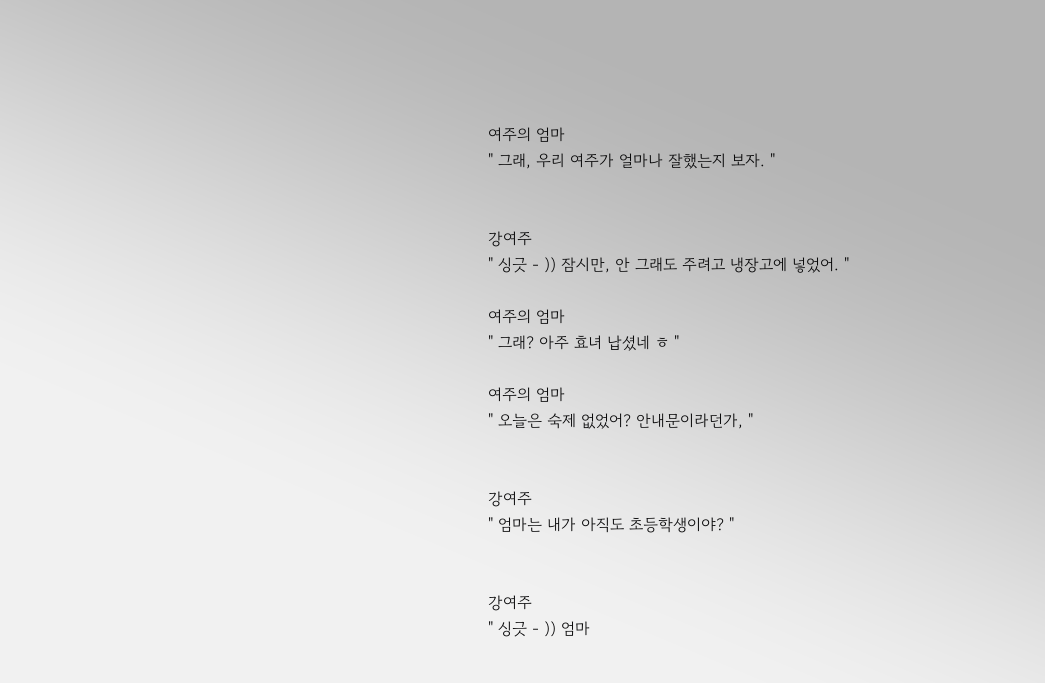여주의 엄마
" 그래, 우리 여주가 얼마나 잘했는지 보자. "


강여주
" 싱긋 - )) 잠시만, 안 그래도 주려고 냉장고에 넣었어. "

여주의 엄마
" 그래? 아주 효녀 납셨네 ㅎ "

여주의 엄마
" 오늘은 숙제 없었어? 안내문이라던가, "


강여주
" 엄마는 내가 아직도 초등학생이야? "


강여주
" 싱긋 - )) 엄마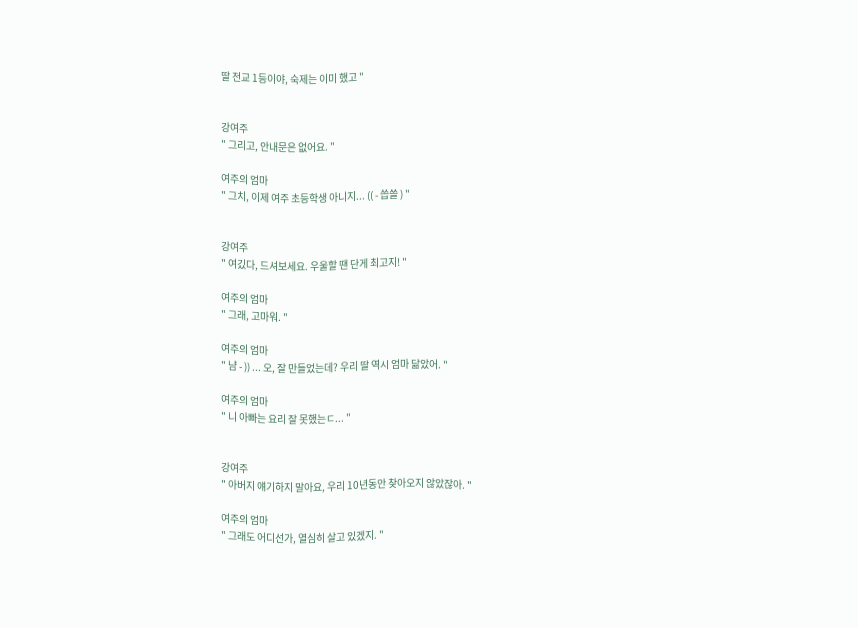딸 전교 1등이야, 숙제는 이미 했고 "


강여주
" 그리고, 안내문은 없어요. "

여주의 엄마
" 그치, 이제 여주 초등학생 아니지... (( - 씁쓸 ) "


강여주
" 여깄다, 드셔보세요. 우울할 땐 단게 최고지! "

여주의 엄마
" 그래, 고마워. "

여주의 엄마
" 냠 - )) ... 오, 잘 만들었는데? 우리 딸 역시 엄마 닮았어. "

여주의 엄마
" 니 아빠는 요리 잘 못했는ㄷ... "


강여주
" 아버지 얘기하지 말아요, 우리 10년동안 찾아오지 않았잖아. "

여주의 엄마
" 그래도 어디선가, 열심히 살고 있겠지. "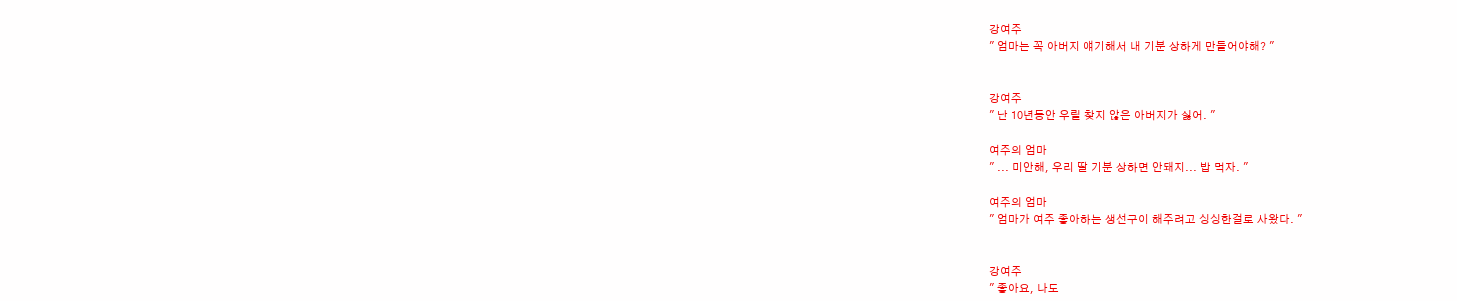강여주
" 엄마는 꼭 아버지 얘기해서 내 기분 상하게 만들어야해? "


강여주
" 난 10년동안 우릴 찾지 않은 아버지가 싫어. "

여주의 엄마
" ... 미안해, 우리 딸 기분 상하면 안돼지... 밥 먹자. "

여주의 엄마
" 엄마가 여주 좋아하는 생선구이 해주려고 싱싱한걸로 사왔다. "


강여주
" 좋아요, 나도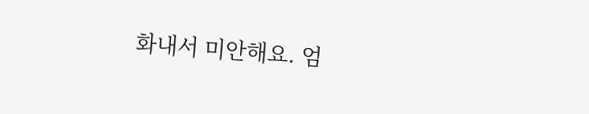화내서 미안해요. 엄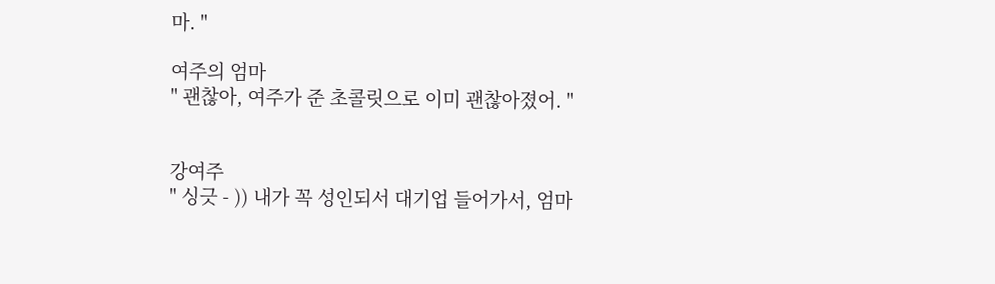마. "

여주의 엄마
" 괜찮아, 여주가 준 초콜릿으로 이미 괜찮아졌어. "


강여주
" 싱긋 - )) 내가 꼭 성인되서 대기업 들어가서, 엄마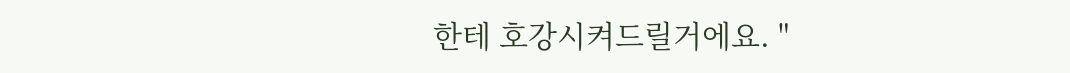한테 호강시켜드릴거에요. "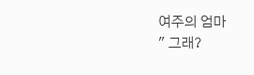여주의 엄마
" 그래?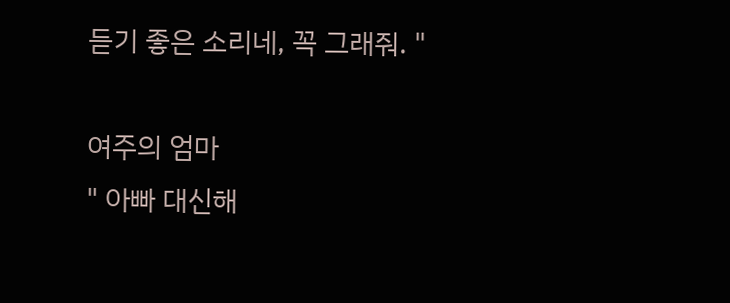듣기 좋은 소리네, 꼭 그래줘. "

여주의 엄마
" 아빠 대신해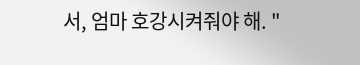서, 엄마 호강시켜줘야 해. "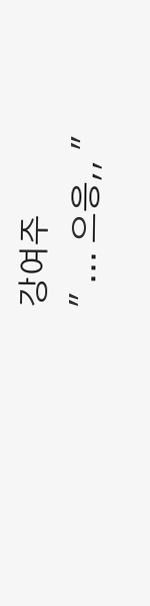강여주
" ... 으응,, "